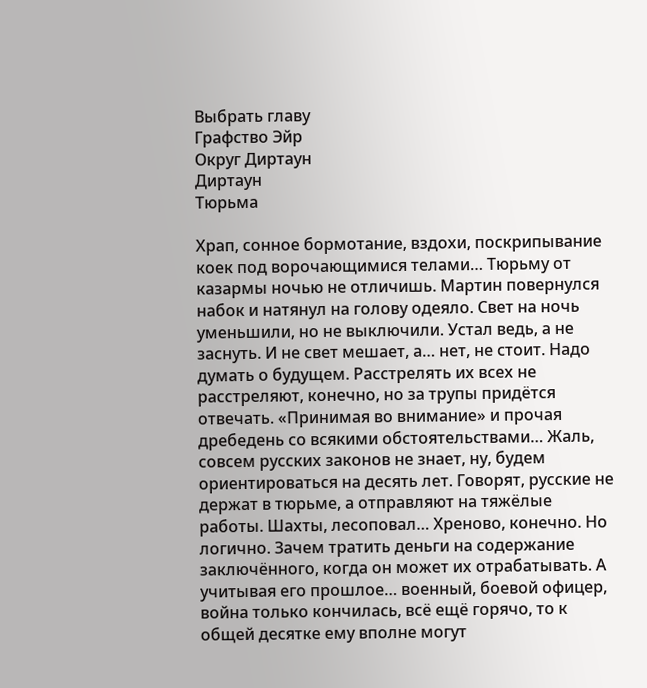Выбрать главу
Графство Эйр
Округ Диртаун
Диртаун
Тюрьма

Храп, сонное бормотание, вздохи, поскрипывание коек под ворочающимися телами… Тюрьму от казармы ночью не отличишь. Мартин повернулся набок и натянул на голову одеяло. Свет на ночь уменьшили, но не выключили. Устал ведь, а не заснуть. И не свет мешает, а… нет, не стоит. Надо думать о будущем. Расстрелять их всех не расстреляют, конечно, но за трупы придётся отвечать. «Принимая во внимание» и прочая дребедень со всякими обстоятельствами… Жаль, совсем русских законов не знает, ну, будем ориентироваться на десять лет. Говорят, русские не держат в тюрьме, а отправляют на тяжёлые работы. Шахты, лесоповал… Хреново, конечно. Но логично. Зачем тратить деньги на содержание заключённого, когда он может их отрабатывать. А учитывая его прошлое… военный, боевой офицер, война только кончилась, всё ещё горячо, то к общей десятке ему вполне могут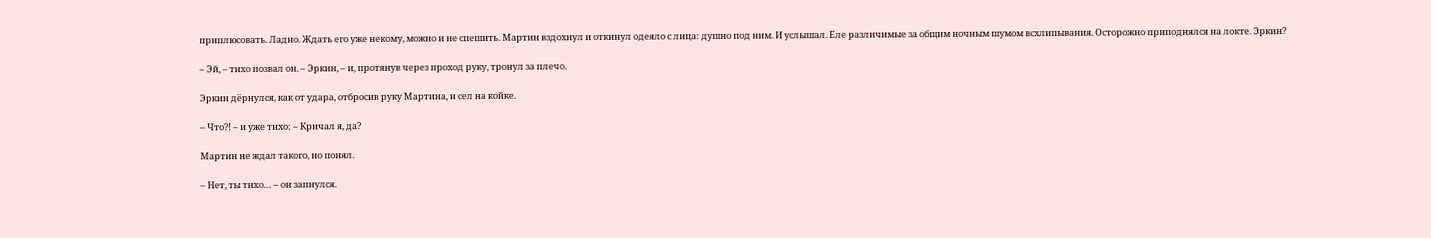приплюсовать. Ладно. Ждать его уже некому, можно и не спешить. Мартин вздохнул и откинул одеяло с лица: душно под ним. И услышал. Еле различимые за общим ночным шумом всхлипывания. Осторожно приподнялся на локте. Эркин?

– Эй, – тихо позвал он. – Эркин, – и, протянув через проход руку, тронул за плечо.

Эркин дёрнулся, как от удара, отбросив руку Мартина, и сел на койке.

– Что?! – и уже тихо: – Кричал я, да?

Мартин не ждал такого, но понял.

– Нет, ты тихо… – он запнулся.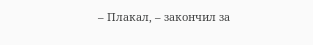– Плакал, – закончил за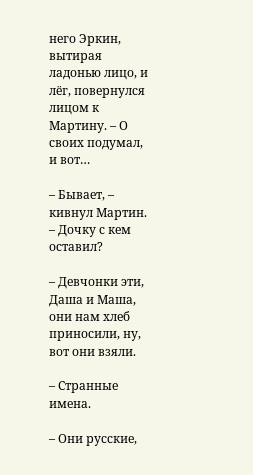него Эркин, вытирая ладонью лицо, и лёг, повернулся лицом к Мартину. – О своих подумал, и вот…

– Бывает, – кивнул Мартин. – Дочку с кем оставил?

– Девчонки эти, Даша и Маша, они нам хлеб приносили, ну, вот они взяли.

– Странные имена.

– Они русские,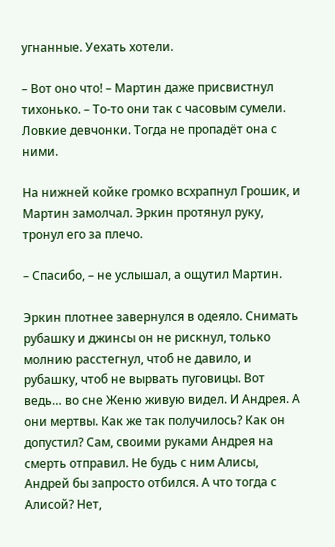угнанные. Уехать хотели.

– Вот оно что! – Мартин даже присвистнул тихонько. – То-то они так с часовым сумели. Ловкие девчонки. Тогда не пропадёт она с ними.

На нижней койке громко всхрапнул Грошик, и Мартин замолчал. Эркин протянул руку, тронул его за плечо.

– Спасибо, – не услышал, а ощутил Мартин.

Эркин плотнее завернулся в одеяло. Снимать рубашку и джинсы он не рискнул, только молнию расстегнул, чтоб не давило, и рубашку, чтоб не вырвать пуговицы. Вот ведь… во сне Женю живую видел. И Андрея. А они мертвы. Как же так получилось? Как он допустил? Сам, своими руками Андрея на смерть отправил. Не будь с ним Алисы, Андрей бы запросто отбился. А что тогда с Алисой? Нет,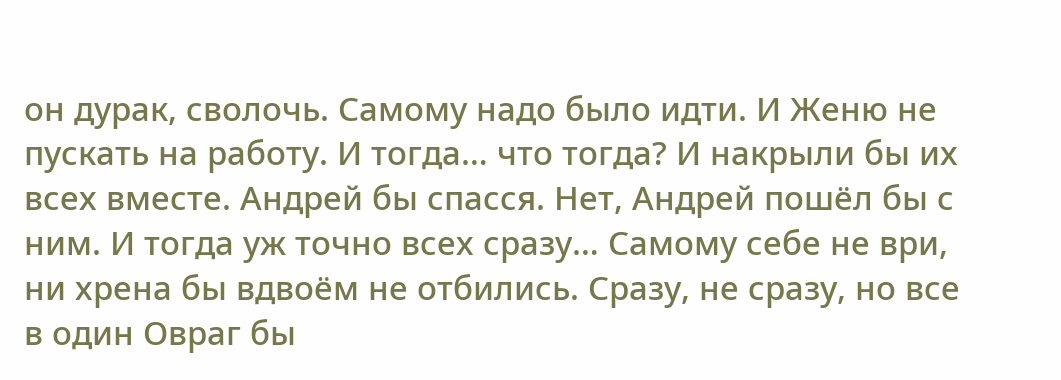он дурак, сволочь. Самому надо было идти. И Женю не пускать на работу. И тогда… что тогда? И накрыли бы их всех вместе. Андрей бы спасся. Нет, Андрей пошёл бы с ним. И тогда уж точно всех сразу… Самому себе не ври, ни хрена бы вдвоём не отбились. Сразу, не сразу, но все в один Овраг бы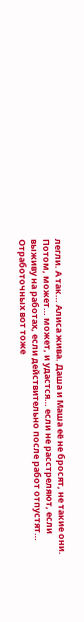легли. А так… Алиса жива. Даша и Маша её не бросят, не такие они. Потом, может… может, и удастся… если не расстреляют, если выживу на работах, если действительно после работ отпустят… Отработочных вот тоже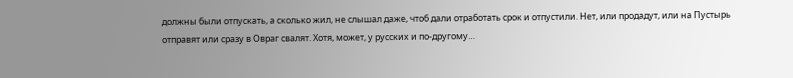должны были отпускать, а сколько жил, не слышал даже, чтоб дали отработать срок и отпустили. Нет, или продадут, или на Пустырь отправят или сразу в Овраг свалят. Хотя, может, у русских и по-другому…